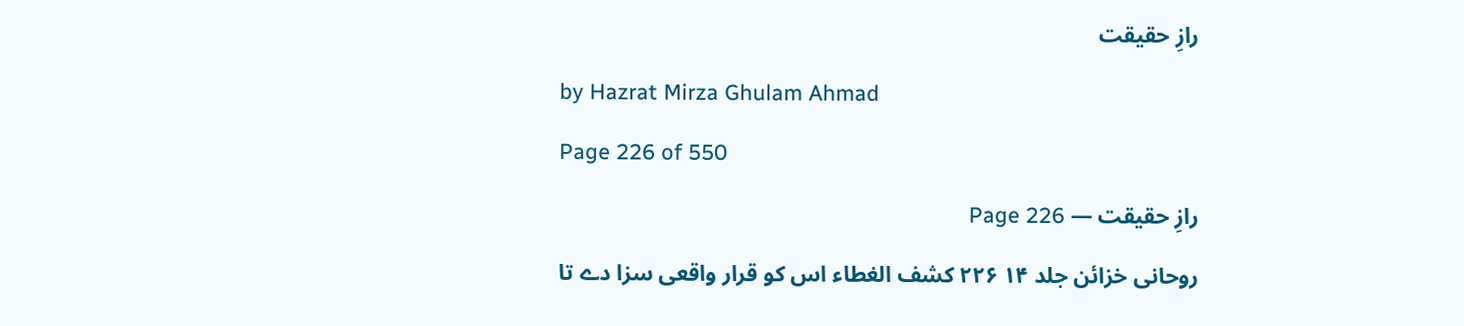رازِ حقیقت

by Hazrat Mirza Ghulam Ahmad

Page 226 of 550

رازِ حقیقت — Page 226

روحانی خزائن جلد ۱۴ ۲۲۶ كشف الغطاء اس کو قرار واقعی سزا دے تا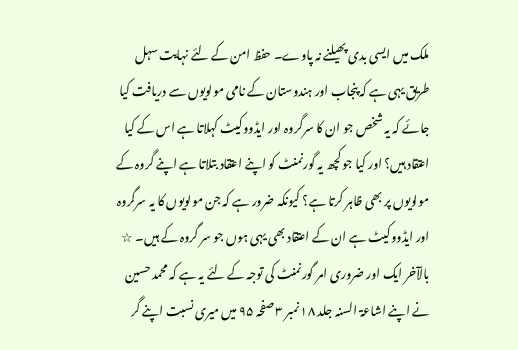ملک میں ایسی بدی پھیلنے نہ پاوے۔ حفظ امن کے لئے نہایت سہل طریق یہی ہے کہ پنجاب اور ہندوستان کے نامی مولویوں سے دریافت کیا جائے کہ یہ شخص جو ان کا سرگروہ اور ایڈووکیٹ کہلاتا ہے اس کے کیا اعتقاد ہیں؟ اور کیا جو کچھ یہ گورنمنٹ کو اپنے اعتقاد بتلاتا ہے اپنے گروہ کے مولویوں پر بھی ظاہر کرتا ہے؟ کیونکہ ضرور ہے کہ جن مولویوں کا یہ سرگروہ اور ایڈووکیٹ ہے ان کے اعتقاد بھی یہی ہوں جو سر گروہ کے ہیں۔ ☆ بالآخر ایک اور ضروری امر گورنمنٹ کی توجہ کے لئے یہ ہے کہ محمد حسین نے اپنے اشاعۃ السنہ جلد ۱۸ نمبر ۳ صفحہ ۹۵ میں میری نسبت اپنے گر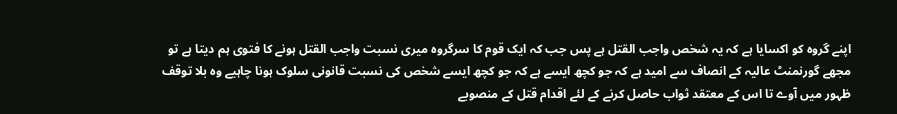اپنے گروہ کو اکسایا ہے کہ یہ شخص واجب القتل ہے پس جب کہ ایک قوم کا سرگروہ میری نسبت واجب القتل ہونے کا فتوی ہم دیتا ہے تو مجھے گورنمنٹ عالیہ کے انصاف سے امید ہے کہ جو کچھ ایسے ہے کہ جو کچھ ایسے شخص کی نسبت قانونی سلوک ہونا چاہیے وہ بلا توقف ظہور میں آوے تا اس کے معتقد ثواب حاصل کرنے کے لئے اقدام قتل کے منصوبے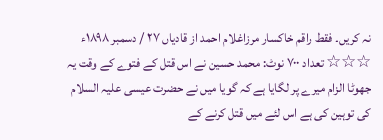نہ کریں۔ فقط راقم خاکسار مرزاغلام احمد از قادیاں ۲۷ / دسمبر ۱۸۹۸ء ☆☆☆ تعداد ۷۰۰ نوٹ: محمد حسین نے اس قتل کے فتوے کے وقت یہ جھوٹا الزام میرے پر لگایا ہے کہ گویا میں نے حضرت عیسی علیہ السلام کی توہین کی ہے اس لئے میں قتل کرنے کے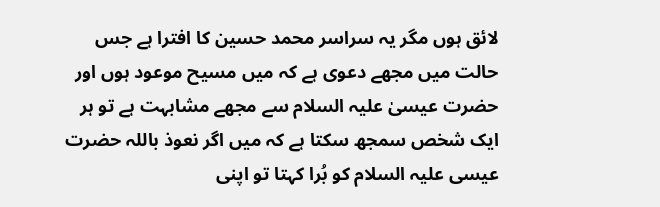لائق ہوں مگر یہ سراسر محمد حسین کا افترا ہے جس حالت میں مجھے دعوی ہے کہ میں مسیح موعود ہوں اور حضرت عیسیٰ علیہ السلام سے مجھے مشابہت ہے تو ہر ایک شخص سمجھ سکتا ہے کہ میں اگر نعوذ باللہ حضرت عیسی علیہ السلام کو بُرا کہتا تو اپنی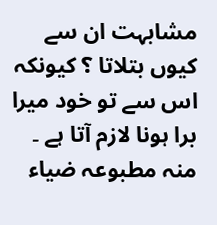مشابہت ان سے کیوں بتلاتا ؟ کیونکہ اس سے تو خود میرا برا ہونا لازم آتا ہے ۔ منہ مطبوعہ ضیاء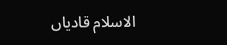الاسلام قادیاں